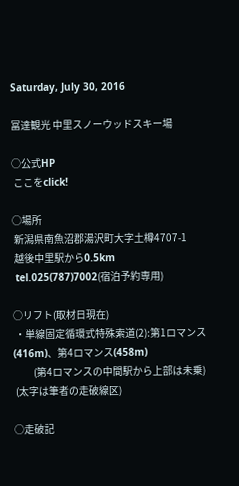Saturday, July 30, 2016

冨達観光 中里スノーウッドスキー場

○公式HP
 ここをclick!

○場所
 新潟県南魚沼郡湯沢町大字土樽4707-1
 越後中里駅から0.5km
 tel.025(787)7002(宿泊予約専用)

○リフト(取材日現在)
 ・単線固定循環式特殊索道(2):第1ロマンス(416m)、第4ロマンス(458m)
          (第4ロマンスの中間駅から上部は未乗)
 (太字は筆者の走破線区)

○走破記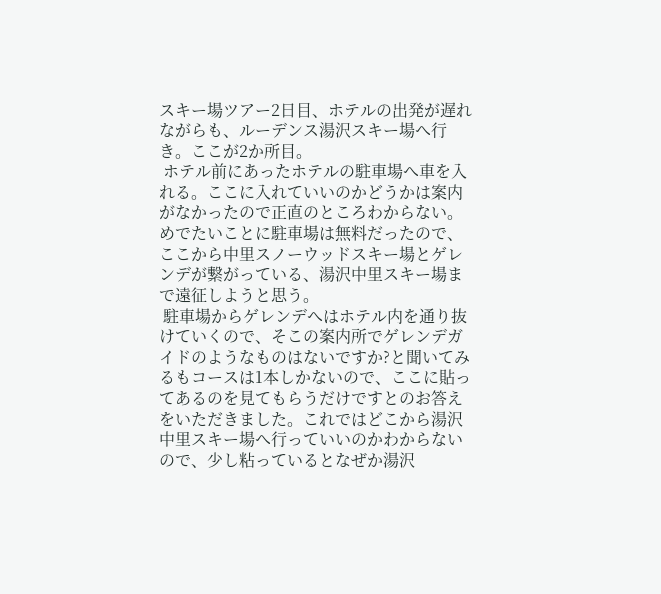スキー場ツアー2日目、ホテルの出発が遅れながらも、ルーデンス湯沢スキー場へ行き。ここが2か所目。
 ホテル前にあったホテルの駐車場へ車を入れる。ここに入れていいのかどうかは案内がなかったので正直のところわからない。めでたいことに駐車場は無料だったので、ここから中里スノーウッドスキー場とゲレンデが繋がっている、湯沢中里スキー場まで遠征しようと思う。
 駐車場からゲレンデへはホテル内を通り抜けていくので、そこの案内所でゲレンデガイドのようなものはないですか?と聞いてみるもコースは1本しかないので、ここに貼ってあるのを見てもらうだけですとのお答えをいただきました。これではどこから湯沢中里スキー場へ行っていいのかわからないので、少し粘っているとなぜか湯沢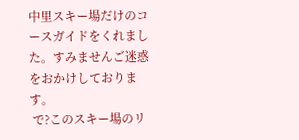中里スキー場だけのコースガイドをくれました。すみませんご迷惑をおかけしております。
 で?このスキー場のリ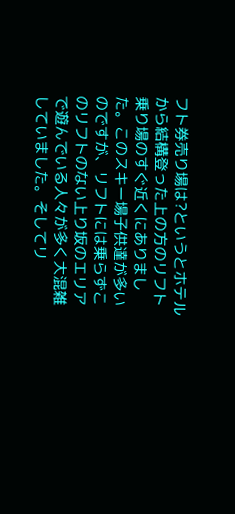フト券売り場は?というとホテルから結構登った上の方のリフト乗り場のすぐ近くにありました。このスキー場子供達が多いのですが、リフトには乗らずこのリフトのない上り坂のエリアで遊んでいる人々が多く大混雑していました。そしてリ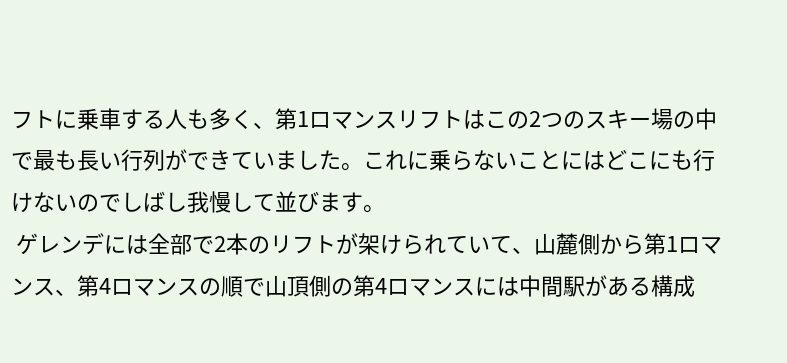フトに乗車する人も多く、第1ロマンスリフトはこの2つのスキー場の中で最も長い行列ができていました。これに乗らないことにはどこにも行けないのでしばし我慢して並びます。
 ゲレンデには全部で2本のリフトが架けられていて、山麓側から第1ロマンス、第4ロマンスの順で山頂側の第4ロマンスには中間駅がある構成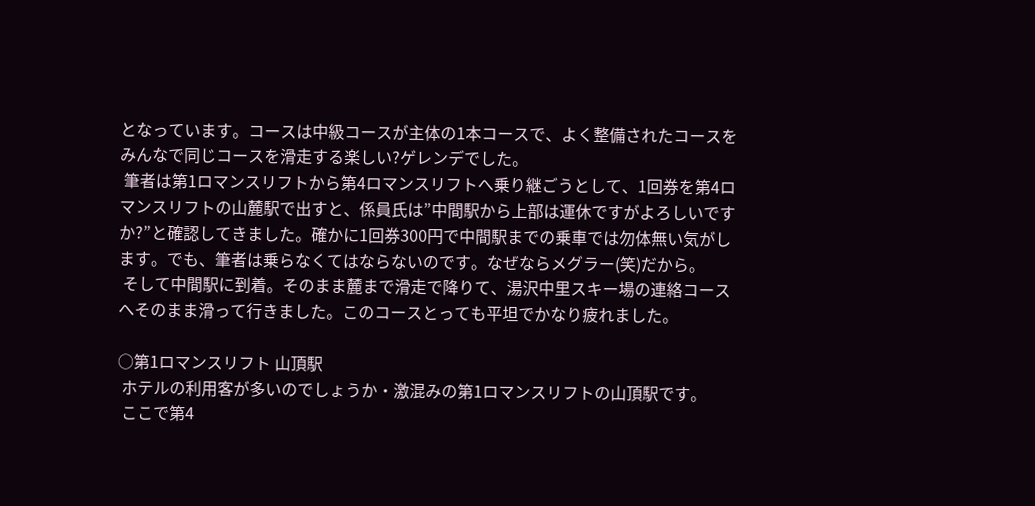となっています。コースは中級コースが主体の1本コースで、よく整備されたコースをみんなで同じコースを滑走する楽しい?ゲレンデでした。
 筆者は第1ロマンスリフトから第4ロマンスリフトへ乗り継ごうとして、1回券を第4ロマンスリフトの山麓駅で出すと、係員氏は”中間駅から上部は運休ですがよろしいですか?”と確認してきました。確かに1回券300円で中間駅までの乗車では勿体無い気がします。でも、筆者は乗らなくてはならないのです。なぜならメグラー(笑)だから。
 そして中間駅に到着。そのまま麓まで滑走で降りて、湯沢中里スキー場の連絡コースへそのまま滑って行きました。このコースとっても平坦でかなり疲れました。

○第1ロマンスリフト 山頂駅
 ホテルの利用客が多いのでしょうか・激混みの第1ロマンスリフトの山頂駅です。
 ここで第4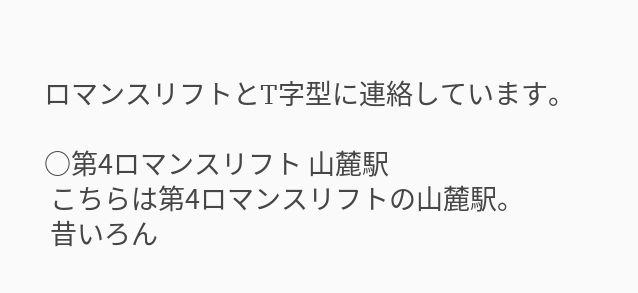ロマンスリフトとT字型に連絡しています。

○第4ロマンスリフト 山麓駅
 こちらは第4ロマンスリフトの山麓駅。
 昔いろん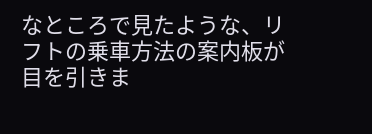なところで見たような、リフトの乗車方法の案内板が目を引きま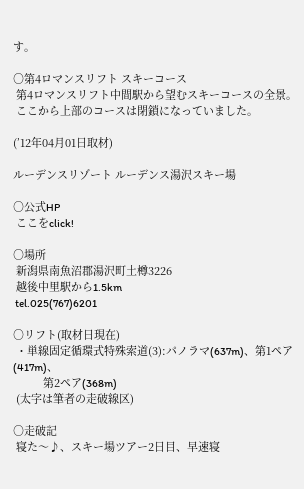す。

○第4ロマンスリフト スキーコース
 第4ロマンスリフト中間駅から望むスキーコースの全景。
 ここから上部のコースは閉鎖になっていました。

(’12年04月01日取材)

ルーデンスリゾート ルーデンス湯沢スキー場

○公式HP
 ここをclick!

○場所
 新潟県南魚沼郡湯沢町土樽3226
 越後中里駅から1.5km
 tel.025(767)6201

○リフト(取材日現在)
 ・単線固定循環式特殊索道(3):パノラマ(637m)、第1ペア(417m)、
          第2ペア(368m)
 (太字は筆者の走破線区)

○走破記
 寝た〜♪、スキー場ツアー2日目、早速寝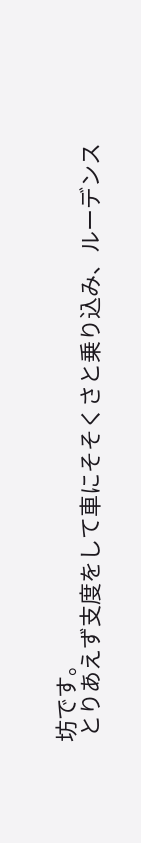坊です。
 とりあえず支度をして車にそそくさと乗り込み、ルーデンス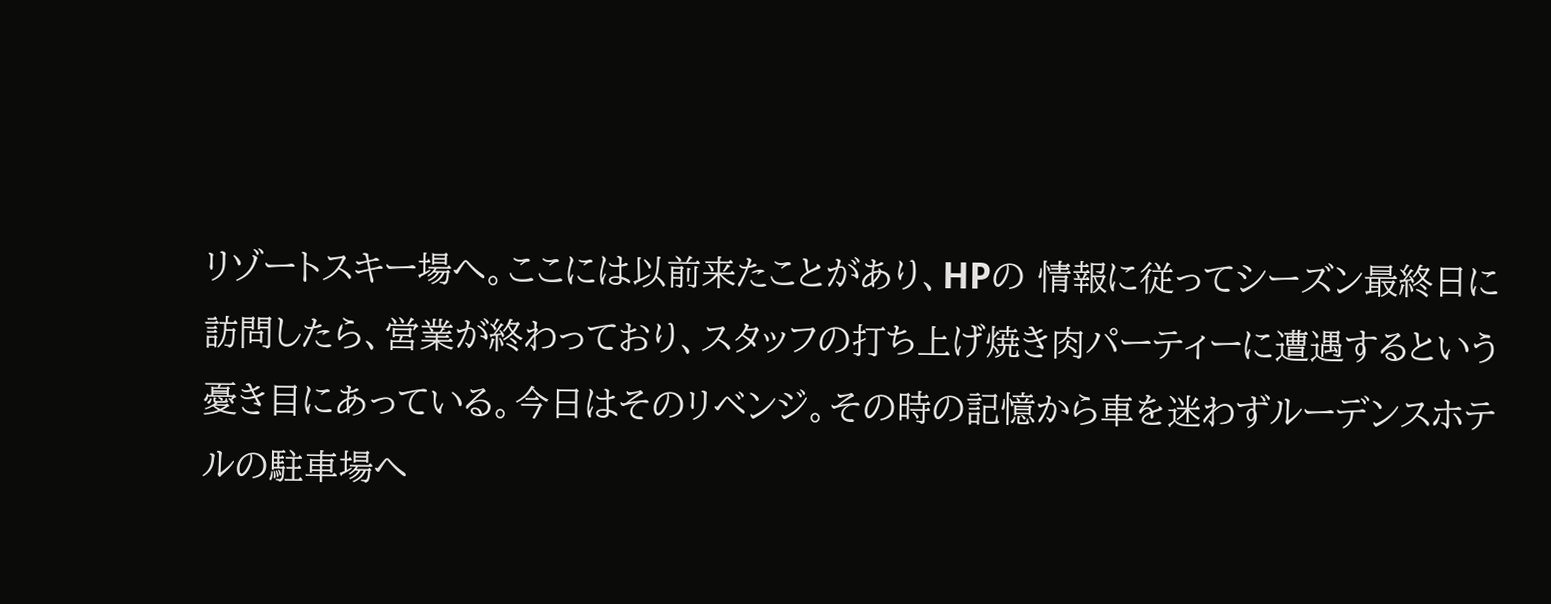リゾートスキー場へ。ここには以前来たことがあり、HPの 情報に従ってシーズン最終日に訪問したら、営業が終わっており、スタッフの打ち上げ焼き肉パーティーに遭遇するという憂き目にあっている。今日はそのリベンジ。その時の記憶から車を迷わずルーデンスホテルの駐車場へ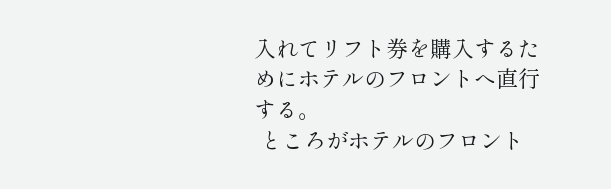入れてリフト券を購入するためにホテルのフロントへ直行する。
 ところがホテルのフロント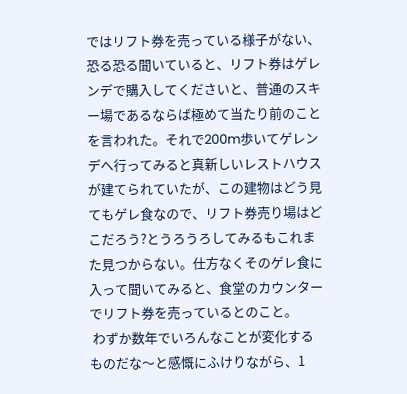ではリフト券を売っている様子がない、恐る恐る聞いていると、リフト券はゲレンデで購入してくださいと、普通のスキー場であるならば極めて当たり前のことを言われた。それで200m歩いてゲレンデへ行ってみると真新しいレストハウスが建てられていたが、この建物はどう見てもゲレ食なので、リフト券売り場はどこだろう?とうろうろしてみるもこれまた見つからない。仕方なくそのゲレ食に入って聞いてみると、食堂のカウンターでリフト券を売っているとのこと。
 わずか数年でいろんなことが変化するものだな〜と感慨にふけりながら、1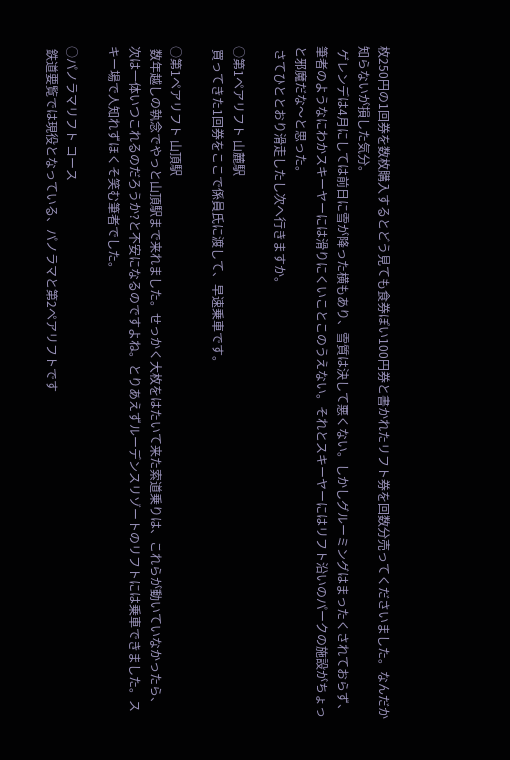枚250円の1回券を数枚購入するとどう見ても食券ぽい100円券と書かれたリフト券を回数分売ってくださいました。なんだか知らないが損した気分。
 ゲレンデは4月にしては前日に雪が降った横もあり、雪質は決して悪くない。しかしグルーミングはまったくされておらず、筆者のようなにわかスキーヤーには滑りにくいことこのうえない。それとスキーヤーにはリフト沿いのパークの施設がちょっと邪魔だな〜と思った。
 さてひととおり滑走したし次へ行きますか。

○第1ペアリフト 山麓駅
 買ってきた1回券をここで係員氏に渡して、早速乗車です。

○第1ペアリフト 山頂駅
 数年越しの執念でやっと山頂駅まで来れました。せっかく大枚をはたいて来た索道乗りは、これらが動いていなかったら、次は一体いつこれるのだろうか?と不安になるのですよね。とりあえずルーデンスリゾートのリフトには乗車できました。スキー場で人知れずほくそ笑む筆者でした。

○パノラマリフト コース
 鉄道要覧では現役となっている、パノラマと第2ぺアリフトです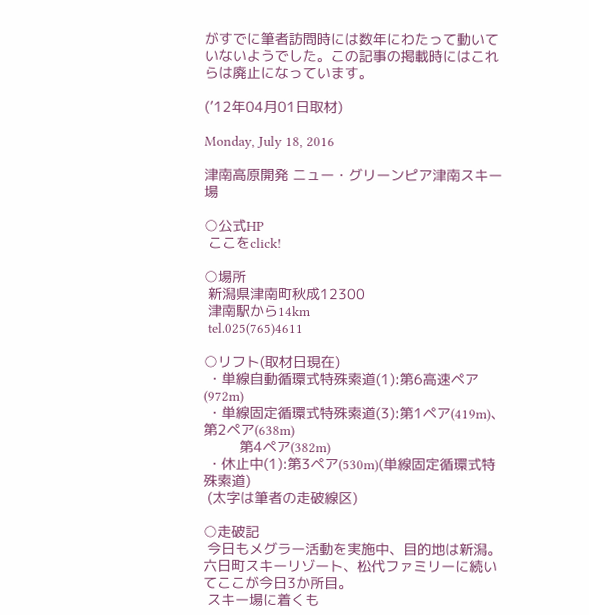がすでに筆者訪問時には数年にわたって動いていないようでした。この記事の掲載時にはこれらは廃止になっています。

(’12年04月01日取材)

Monday, July 18, 2016

津南高原開発 ニュー・グリーンピア津南スキー場

○公式HP
 ここをclick!

○場所
 新潟県津南町秋成12300
 津南駅から14km
 tel.025(765)4611

○リフト(取材日現在)
 ・単線自動循環式特殊索道(1):第6高速ペア(972m)
 ・単線固定循環式特殊索道(3):第1ペア(419m)、第2ペア(638m)
         第4ペア(382m)
 ・休止中(1):第3ペア(530m)(単線固定循環式特殊索道)
 (太字は筆者の走破線区)

○走破記
 今日もメグラー活動を実施中、目的地は新潟。六日町スキーリゾート、松代ファミリーに続いてここが今日3か所目。
 スキー場に着くも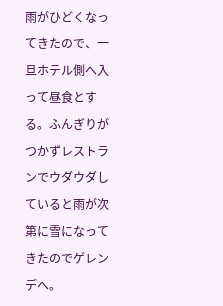雨がひどくなってきたので、一旦ホテル側へ入って昼食とする。ふんぎりがつかずレストランでウダウダしていると雨が次第に雪になってきたのでゲレンデへ。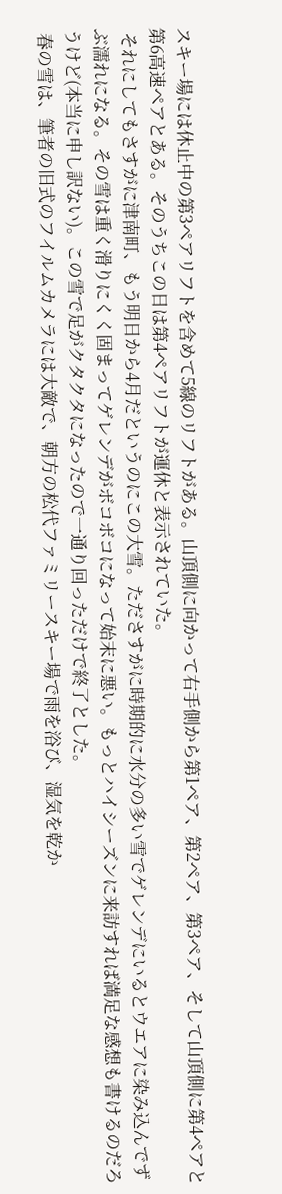スキー場には休止中の第3ペアリフトを含めて5線のリフトがある。山頂側に向かって右手側から第1ペア、第2ペア、第3ペア、そして山頂側に第4ペアと第6高速ペアとある。そのうちこの日は第4ペアリフトが運休と表示されていた。
 それにしてもさすがに津南町、もう明日から4月だというのにこの大雪。たださすがに時期的に水分の多い雪でゲレンデにいるとウエアに染み込んでずぶ濡れになる。その雪は重く滑りにくく固まってゲレンデがボコボコになって始末に悪い。もっとハイシーズンに来訪すれば満足な感想も書けるのだろうけど(本当に申し訳ない)。この雪で足がクタクタになったので一通り回っただけで終了とした。
 春の雪は、筆者の旧式のフイルムカメラには大敵で、朝方の松代ファミリースキー場で雨を浴び、湿気を乾か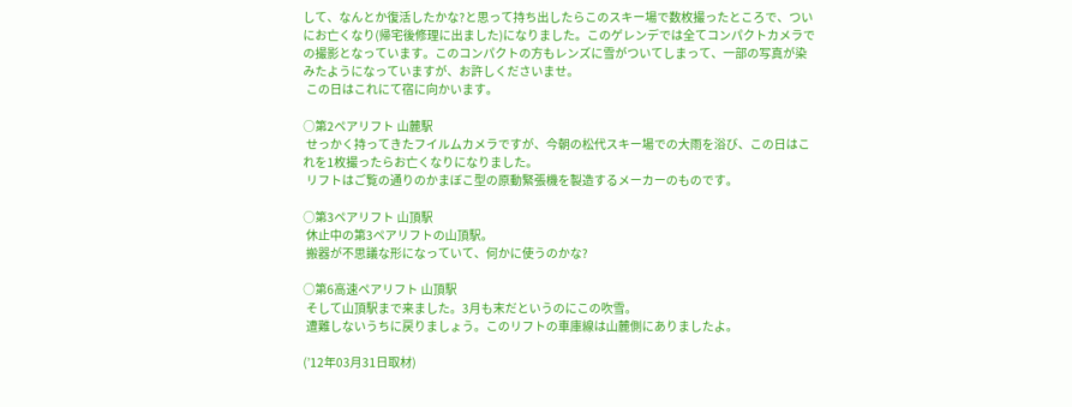して、なんとか復活したかな?と思って持ち出したらこのスキー場で数枚撮ったところで、ついにお亡くなり(帰宅後修理に出ました)になりました。このゲレンデでは全てコンパクトカメラでの撮影となっています。このコンパクトの方もレンズに雪がついてしまって、一部の写真が染みたようになっていますが、お許しくださいませ。
 この日はこれにて宿に向かいます。

○第2ペアリフト 山麓駅
 せっかく持ってきたフイルムカメラですが、今朝の松代スキー場での大雨を浴び、この日はこれを1枚撮ったらお亡くなりになりました。
 リフトはご覧の通りのかまぼこ型の原動緊張機を製造するメーカーのものです。

○第3ペアリフト 山頂駅
 休止中の第3ペアリフトの山頂駅。
 搬器が不思議な形になっていて、何かに使うのかな?

○第6高速ペアリフト 山頂駅
 そして山頂駅まで来ました。3月も末だというのにこの吹雪。
 遭難しないうちに戻りましょう。このリフトの車庫線は山麓側にありましたよ。

(’12年03月31日取材)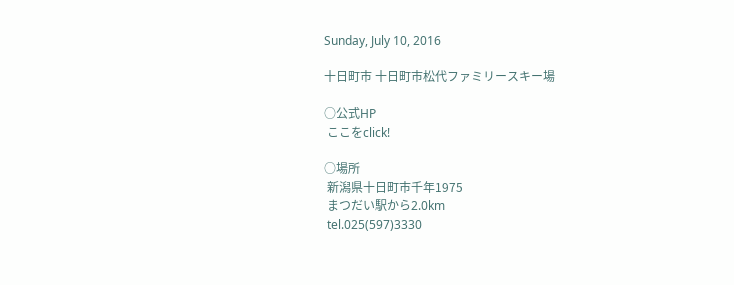Sunday, July 10, 2016

十日町市 十日町市松代ファミリースキー場

○公式HP
 ここをclick!

○場所
 新潟県十日町市千年1975
 まつだい駅から2.0km
 tel.025(597)3330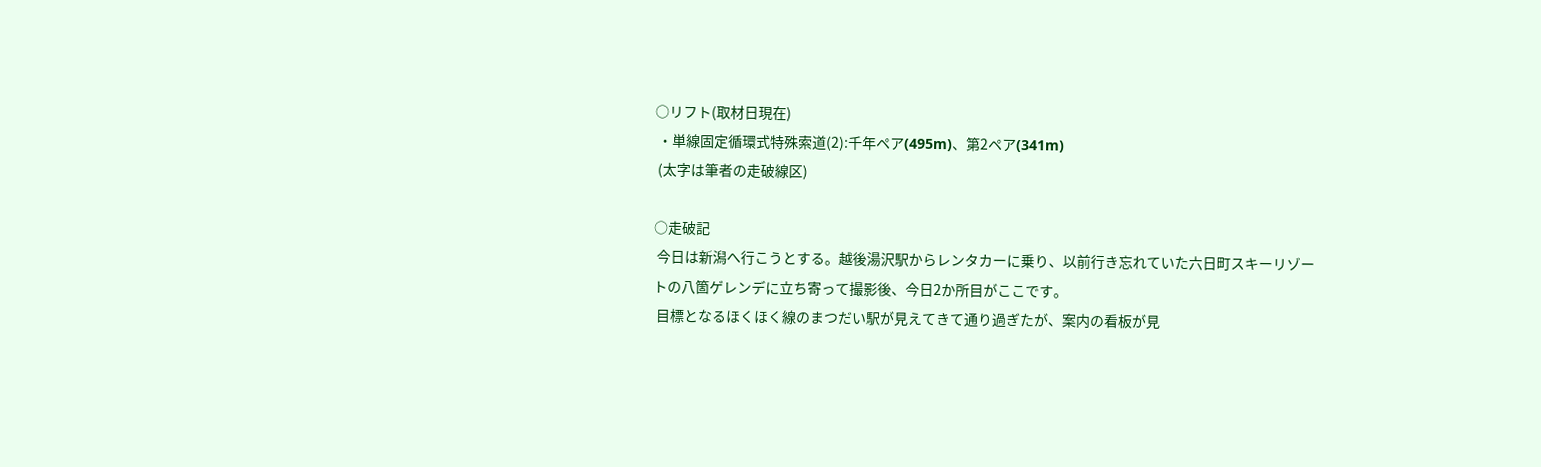○リフト(取材日現在)
 ・単線固定循環式特殊索道(2):千年ペア(495m)、第2ペア(341m)
 (太字は筆者の走破線区)

○走破記
 今日は新潟へ行こうとする。越後湯沢駅からレンタカーに乗り、以前行き忘れていた六日町スキーリゾートの八箇ゲレンデに立ち寄って撮影後、今日2か所目がここです。
 目標となるほくほく線のまつだい駅が見えてきて通り過ぎたが、案内の看板が見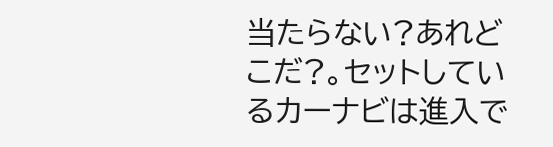当たらない?あれどこだ?。セットしているカーナビは進入で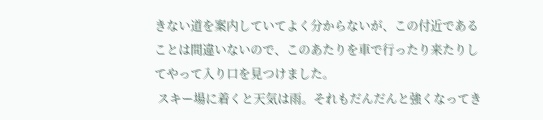きない道を案内していてよく分からないが、この付近であることは間違いないので、このあたりを車で行ったり来たりしてやって入り口を見つけました。
 スキー場に着くと天気は雨。それもだんだんと強くなってき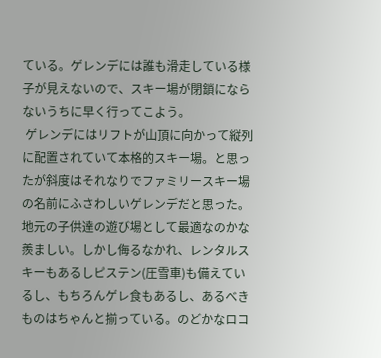ている。ゲレンデには誰も滑走している様子が見えないので、スキー場が閉鎖にならないうちに早く行ってこよう。
 ゲレンデにはリフトが山頂に向かって縦列に配置されていて本格的スキー場。と思ったが斜度はそれなりでファミリースキー場の名前にふさわしいゲレンデだと思った。地元の子供達の遊び場として最適なのかな羨ましい。しかし侮るなかれ、レンタルスキーもあるしピステン(圧雪車)も備えているし、もちろんゲレ食もあるし、あるべきものはちゃんと揃っている。のどかなロコ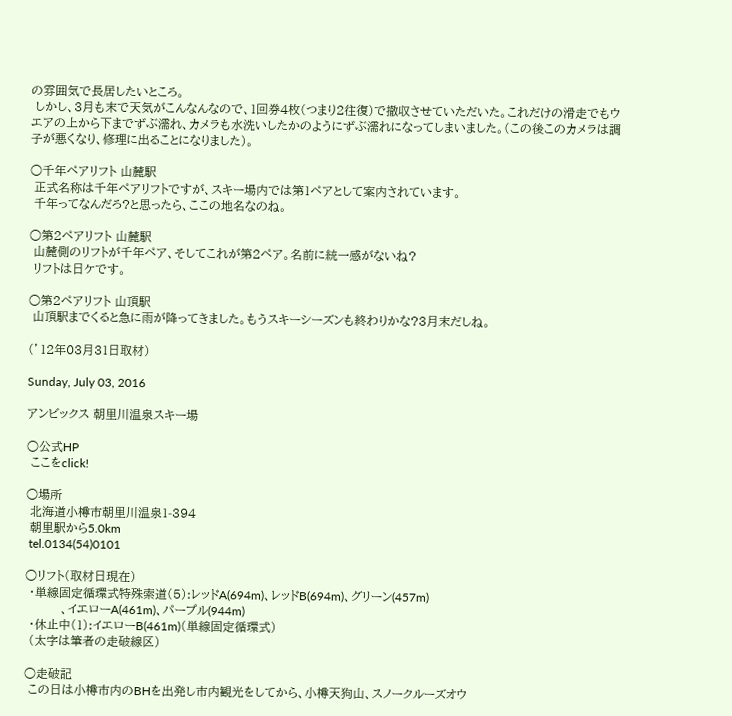の雰囲気で長居したいところ。
 しかし、3月も末で天気がこんなんなので、1回券4枚(つまり2往復)で撤収させていただいた。これだけの滑走でもウエアの上から下までずぶ濡れ、カメラも水洗いしたかのようにずぶ濡れになってしまいました。(この後このカメラは調子が悪くなり、修理に出ることになりました)。

○千年ペアリフト 山麓駅
 正式名称は千年ペアリフトですが、スキー場内では第1ペアとして案内されています。
 千年ってなんだろ?と思ったら、ここの地名なのね。

○第2ペアリフト 山麓駅
 山麓側のリフトが千年ペア、そしてこれが第2ペア。名前に統一感がないね?
 リフトは日ケです。

○第2ペアリフト 山頂駅
 山頂駅までくると急に雨が降ってきました。もうスキーシーズンも終わりかな?3月末だしね。

(’12年03月31日取材)

Sunday, July 03, 2016

アンビックス 朝里川温泉スキー場

○公式HP
 ここをclick!

○場所
 北海道小樽市朝里川温泉1-394
 朝里駅から5.0km
 tel.0134(54)0101

○リフト(取材日現在)
 ・単線固定循環式特殊索道(5):レッドA(694m)、レッドB(694m)、グリーン(457m)
         、イエローA(461m)、パープル(944m)
 ・休止中(1):イエローB(461m)(単線固定循環式)
 (太字は筆者の走破線区)

○走破記
 この日は小樽市内のBHを出発し市内観光をしてから、小樽天狗山、スノークルーズオウ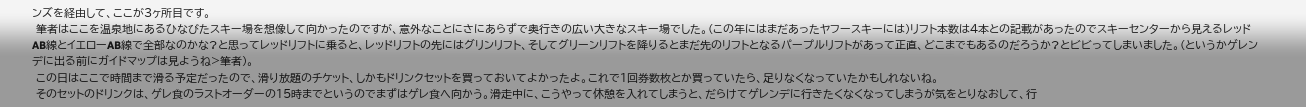ンズを経由して、ここが3ヶ所目です。
 筆者はここを温泉地にあるひなびたスキー場を想像して向かったのですが、意外なことにさにあらずで奥行きの広い大きなスキー場でした。(この年にはまだあったヤフースキーには)リフト本数は4本との記載があったのでスキーセンターから見えるレッドAB線とイエローAB線で全部なのかな?と思ってレッドリフトに乗ると、レッドリフトの先にはグリンリフト、そしてグリーンリフトを降りるとまだ先のリフトとなるパープルリフトがあって正直、どこまでもあるのだろうか?とビビってしまいました。(というかゲレンデに出る前にガイドマップは見ようね>筆者)。
 この日はここで時間まで滑る予定だったので、滑り放題のチケット、しかもドリンクセットを買っておいてよかったよ。これで1回券数枚とか買っていたら、足りなくなっていたかもしれないね。
 そのセットのドリンクは、ゲレ食のラストオーダーの15時までというのでまずはゲレ食へ向かう。滑走中に、こうやって休憩を入れてしまうと、だらけてゲレンデに行きたくなくなってしまうが気をとりなおして、行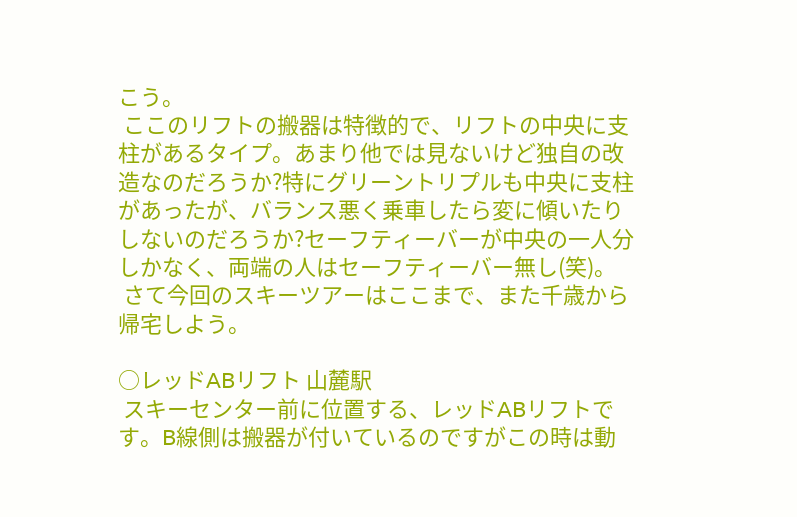こう。
 ここのリフトの搬器は特徴的で、リフトの中央に支柱があるタイプ。あまり他では見ないけど独自の改造なのだろうか?特にグリーントリプルも中央に支柱があったが、バランス悪く乗車したら変に傾いたりしないのだろうか?セーフティーバーが中央の一人分しかなく、両端の人はセーフティーバー無し(笑)。
 さて今回のスキーツアーはここまで、また千歳から帰宅しよう。

○レッドABリフト 山麓駅
 スキーセンター前に位置する、レッドABリフトです。B線側は搬器が付いているのですがこの時は動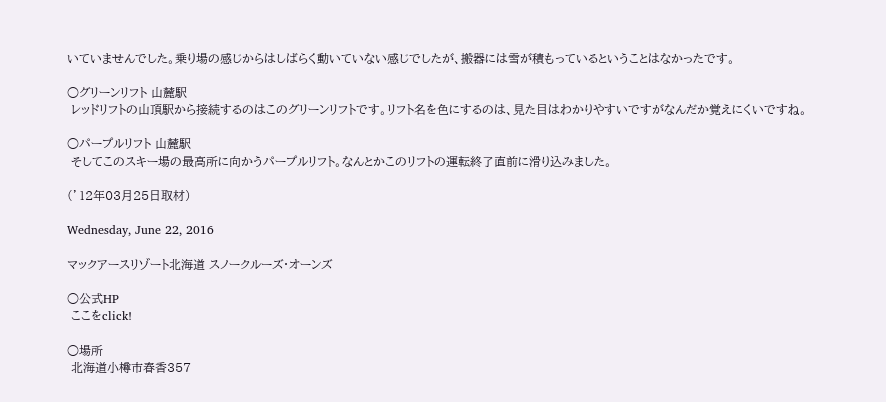いていませんでした。乗り場の感じからはしばらく動いていない感じでしたが、搬器には雪が積もっているということはなかったです。

○グリーンリフト 山麓駅
 レッドリフトの山頂駅から接続するのはこのグリーンリフトです。リフト名を色にするのは、見た目はわかりやすいですがなんだか覚えにくいですね。

○パープルリフト 山麓駅
 そしてこのスキー場の最高所に向かうパープルリフト。なんとかこのリフトの運転終了直前に滑り込みました。

(’12年03月25日取材)

Wednesday, June 22, 2016

マックアースリゾート北海道 スノークルーズ・オーンズ

○公式HP
 ここをclick!

○場所
 北海道小樽市春香357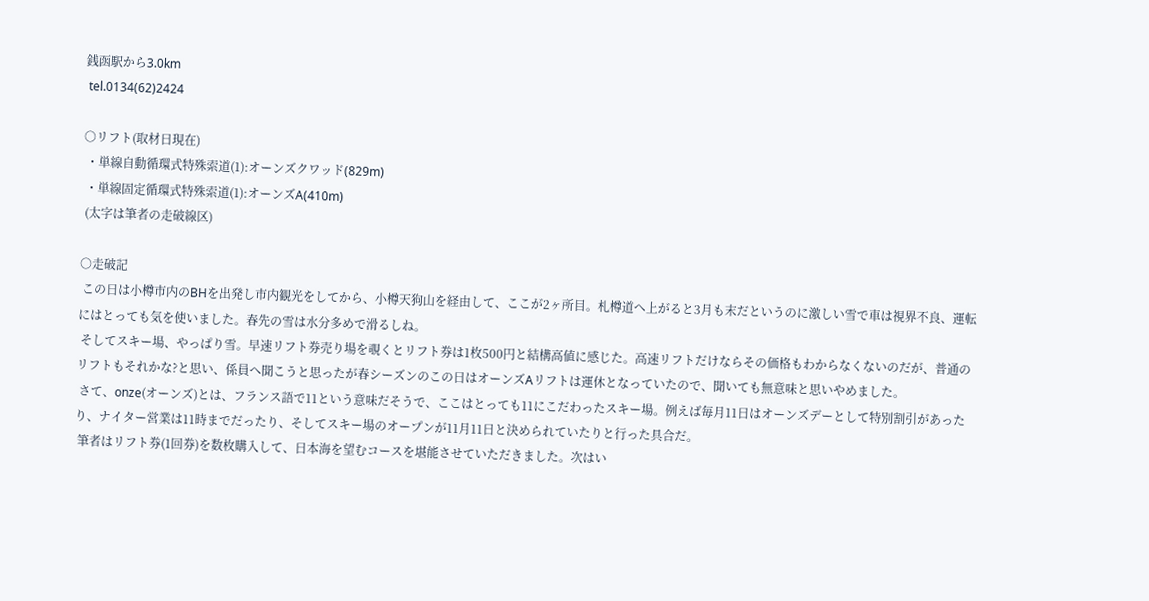銭函駅から3.0km
 tel.0134(62)2424

○リフト(取材日現在)
 ・単線自動循環式特殊索道(1):オーンズクワッド(829m)
 ・単線固定循環式特殊索道(1):オーンズA(410m)
 (太字は筆者の走破線区)

○走破記
 この日は小樽市内のBHを出発し市内観光をしてから、小樽天狗山を経由して、ここが2ヶ所目。札樽道へ上がると3月も末だというのに激しい雪で車は視界不良、運転にはとっても気を使いました。春先の雪は水分多めで滑るしね。
 そしてスキー場、やっぱり雪。早速リフト券売り場を覗くとリフト券は1枚500円と結構高値に感じた。高速リフトだけならその価格もわからなくないのだが、普通のリフトもそれかな?と思い、係員へ聞こうと思ったが春シーズンのこの日はオーンズAリフトは運休となっていたので、聞いても無意味と思いやめました。
 さて、onze(オーンズ)とは、フランス語で11という意味だそうで、ここはとっても11にこだわったスキー場。例えば毎月11日はオーンズデーとして特別割引があったり、ナイター営業は11時までだったり、そしてスキー場のオープンが11月11日と決められていたりと行った具合だ。
 筆者はリフト券(1回券)を数枚購入して、日本海を望むコースを堪能させていただきました。次はい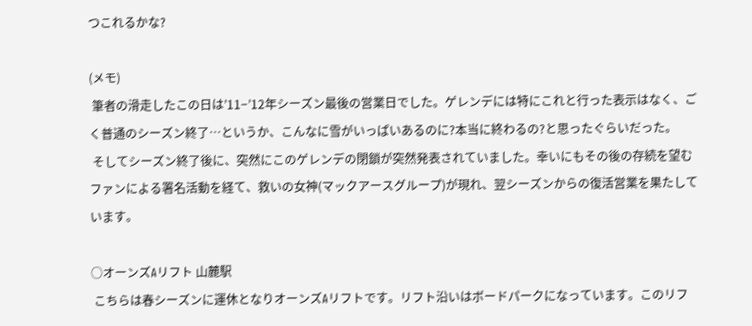つこれるかな?

(メモ)
 筆者の滑走したこの日は’11−’12年シーズン最後の営業日でした。ゲレンデには特にこれと行った表示はなく、ごく普通のシーズン終了…というか、こんなに雪がいっぱいあるのに?本当に終わるの?と思ったぐらいだった。
 そしてシーズン終了後に、突然にこのゲレンデの閉鎖が突然発表されていました。幸いにもその後の存続を望むファンによる署名活動を経て、救いの女神(マックアースグループ)が現れ、翌シーズンからの復活営業を果たしています。

○オーンズAリフト 山麓駅
 こちらは春シーズンに運休となりオーンズAリフトです。リフト沿いはボードパークになっています。このリフ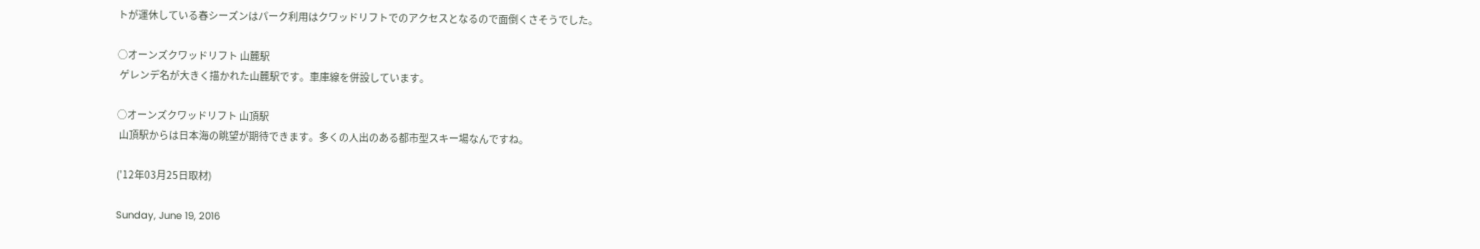トが運休している春シーズンはパーク利用はクワッドリフトでのアクセスとなるので面倒くさそうでした。

○オーンズクワッドリフト 山麓駅
 ゲレンデ名が大きく描かれた山麓駅です。車庫線を併設しています。

○オーンズクワッドリフト 山頂駅
 山頂駅からは日本海の眺望が期待できます。多くの人出のある都市型スキー場なんですね。

(’12年03月25日取材)

Sunday, June 19, 2016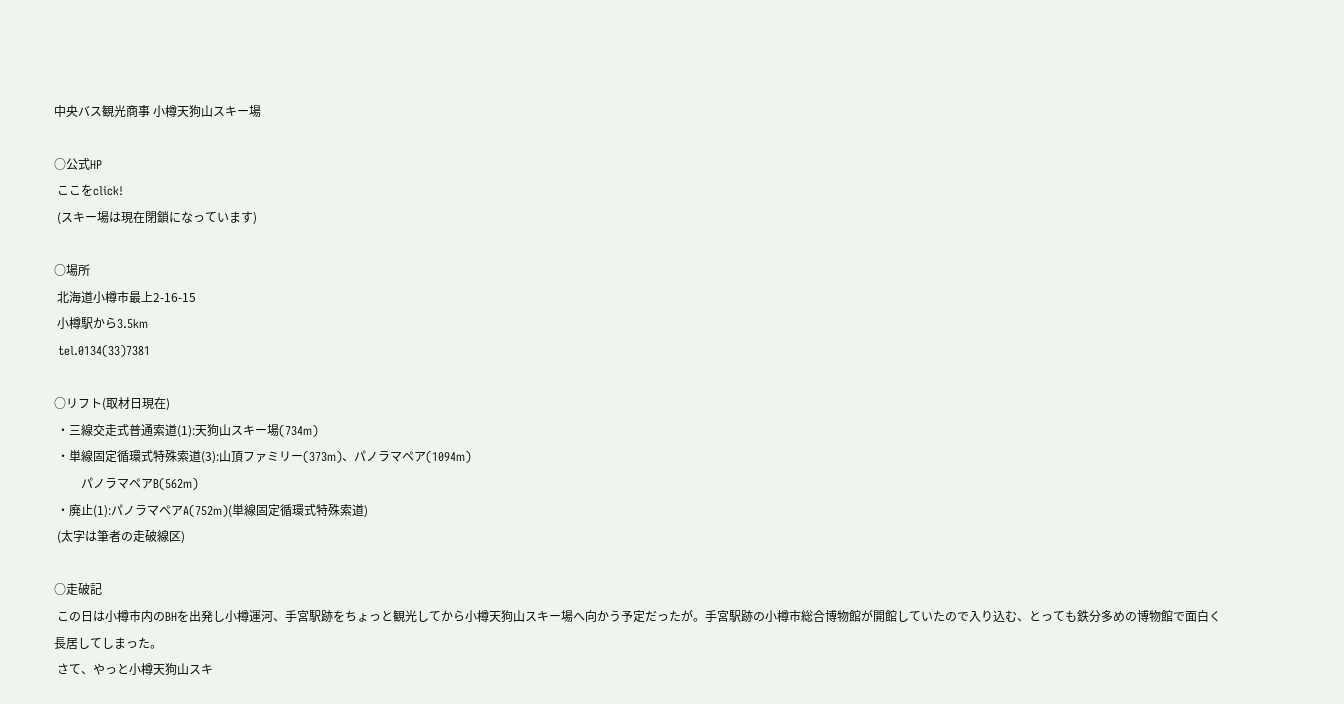中央バス観光商事 小樽天狗山スキー場

○公式HP
 ここをclick!
 (スキー場は現在閉鎖になっています)

○場所
 北海道小樽市最上2-16-15
 小樽駅から3.5km
 tel.0134(33)7381

○リフト(取材日現在)
 ・三線交走式普通索道(1):天狗山スキー場(734m)
 ・単線固定循環式特殊索道(3):山頂ファミリー(373m)、パノラマペア(1094m)
         パノラマペアB(562m)
 ・廃止(1):パノラマペアA(752m)(単線固定循環式特殊索道)
 (太字は筆者の走破線区)

○走破記
 この日は小樽市内のBHを出発し小樽運河、手宮駅跡をちょっと観光してから小樽天狗山スキー場へ向かう予定だったが。手宮駅跡の小樽市総合博物館が開館していたので入り込む、とっても鉄分多めの博物館で面白く長居してしまった。
 さて、やっと小樽天狗山スキ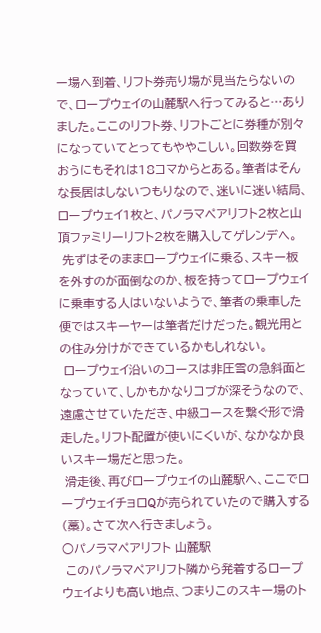ー場へ到着、リフト券売り場が見当たらないので、ロープウェイの山麓駅へ行ってみると…ありました。ここのリフト券、リフトごとに券種が別々になっていてとってもややこしい。回数券を買おうにもそれは18コマからとある。筆者はそんな長居はしないつもりなので、迷いに迷い結局、ロープウェイ1枚と、パノラマペアリフト2枚と山頂ファミリーリフト2枚を購入してゲレンデへ。
 先ずはそのままロープウェイに乗る、スキー板を外すのが面倒なのか、板を持ってロープウェイに乗車する人はいないようで、筆者の乗車した便ではスキーヤーは筆者だけだった。観光用との住み分けができているかもしれない。
 ロープウェイ沿いのコースは非圧雪の急斜面となっていて、しかもかなりコブが深そうなので、遠慮させていただき、中級コースを繋ぐ形で滑走した。リフト配置が使いにくいが、なかなか良いスキー場だと思った。
 滑走後、再びロープウェイの山麓駅へ、ここでロープウェイチョロQが売られていたので購入する(藁)。さて次へ行きましょう。
○パノラマペアリフト 山麓駅
 このパノラマペアリフト隣から発着するロープウェイよりも高い地点、つまりこのスキー場のト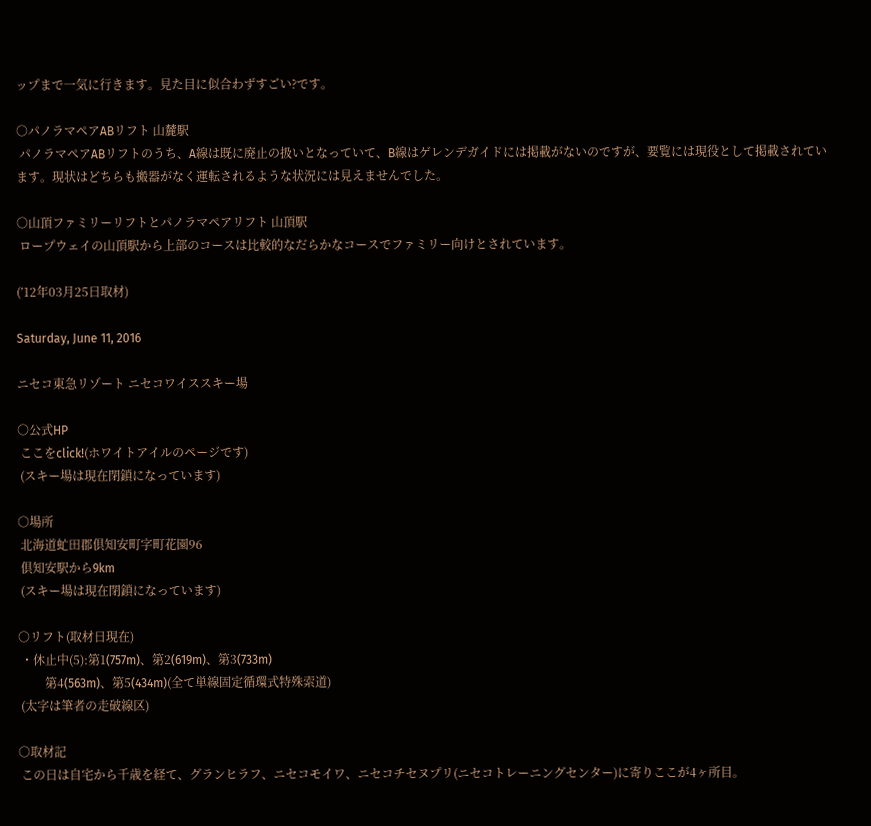ップまで一気に行きます。見た目に似合わずすごい?です。

○パノラマペアABリフト 山麓駅
 パノラマペアABリフトのうち、A線は既に廃止の扱いとなっていて、B線はゲレンデガイドには掲載がないのですが、要覧には現役として掲載されています。現状はどちらも搬器がなく運転されるような状況には見えませんでした。

○山頂ファミリーリフトとパノラマペアリフト 山頂駅
 ロープウェイの山頂駅から上部のコースは比較的なだらかなコースでファミリー向けとされています。

(’12年03月25日取材)

Saturday, June 11, 2016

ニセコ東急リゾート ニセコワイススキー場

○公式HP
 ここをclick!(ホワイトアイルのページです)
 (スキー場は現在閉鎖になっています)

○場所
 北海道虻田郡倶知安町字町花園96
 倶知安駅から9km
 (スキー場は現在閉鎖になっています)

○リフト(取材日現在)
 ・休止中(5):第1(757m)、第2(619m)、第3(733m)
         第4(563m)、第5(434m)(全て単線固定循環式特殊索道)
 (太字は筆者の走破線区)

○取材記
 この日は自宅から千歳を経て、グランヒラフ、ニセコモイワ、ニセコチセヌプリ(ニセコトレーニングセンター)に寄りここが4ヶ所目。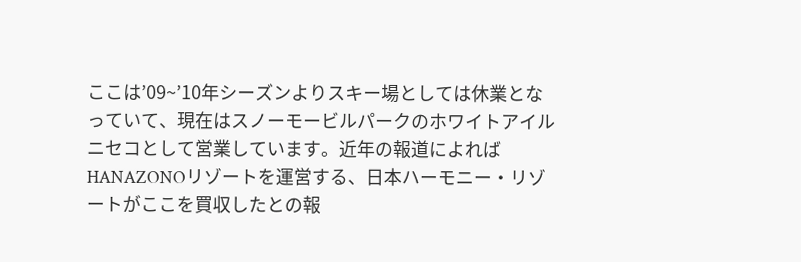ここは’09~’10年シーズンよりスキー場としては休業となっていて、現在はスノーモービルパークのホワイトアイルニセコとして営業しています。近年の報道によればHANAZONOリゾートを運営する、日本ハーモニー・リゾートがここを買収したとの報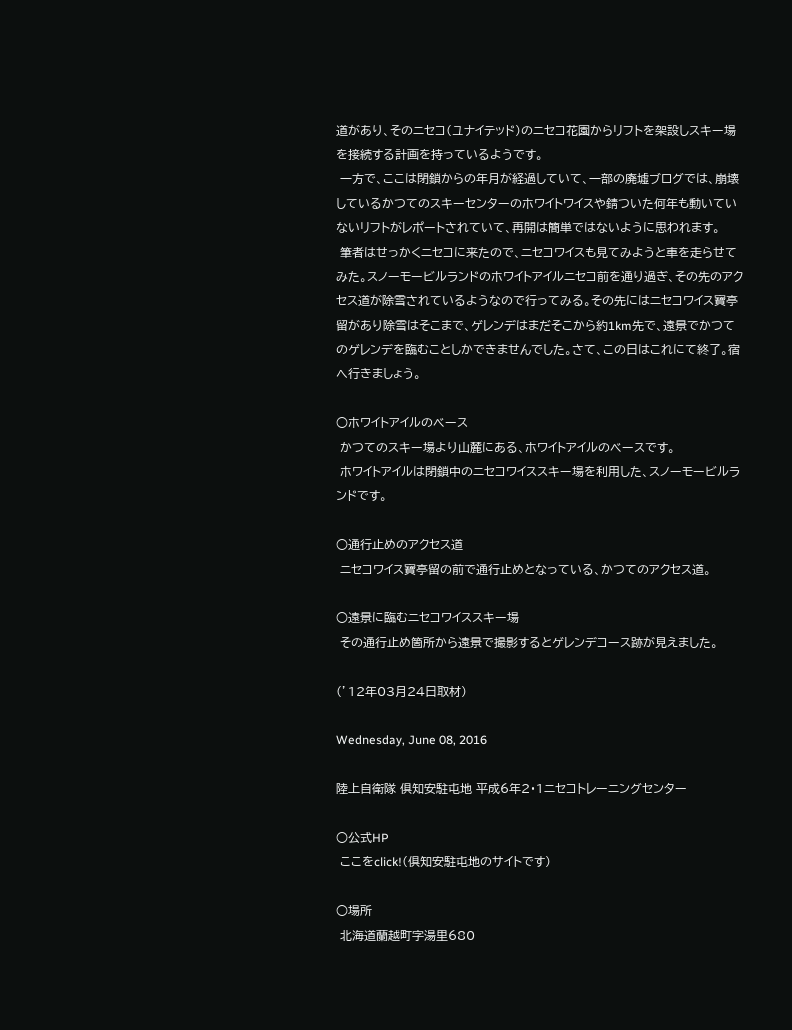道があり、そのニセコ(ユナイテッド)のニセコ花園からリフトを架設しスキー場を接続する計画を持っているようです。
 一方で、ここは閉鎖からの年月が経過していて、一部の廃墟ブログでは、崩壊しているかつてのスキーセンターのホワイトワイスや錆ついた何年も動いていないリフトがレポートされていて、再開は簡単ではないように思われます。
 筆者はせっかくニセコに来たので、ニセコワイスも見てみようと車を走らせてみた。スノーモービルランドのホワイトアイルニセコ前を通り過ぎ、その先のアクセス道が除雪されているようなので行ってみる。その先にはニセコワイス寶亭留があり除雪はそこまで、ゲレンデはまだそこから約1km先で、遠景でかつてのゲレンデを臨むことしかできませんでした。さて、この日はこれにて終了。宿へ行きましょう。

○ホワイトアイルのベース
 かつてのスキー場より山麓にある、ホワイトアイルのベースです。
 ホワイトアイルは閉鎖中のニセコワイススキー場を利用した、スノーモービルランドです。

○通行止めのアクセス道
 ニセコワイス寶亭留の前で通行止めとなっている、かつてのアクセス道。

○遠景に臨むニセコワイススキー場
 その通行止め箇所から遠景で撮影するとゲレンデコース跡が見えました。

(’12年03月24日取材)

Wednesday, June 08, 2016

陸上自衛隊 倶知安駐屯地 平成6年2・1ニセコトレーニングセンター

○公式HP
 ここをclick!(倶知安駐屯地のサイトです)

○場所
 北海道蘭越町字湯里680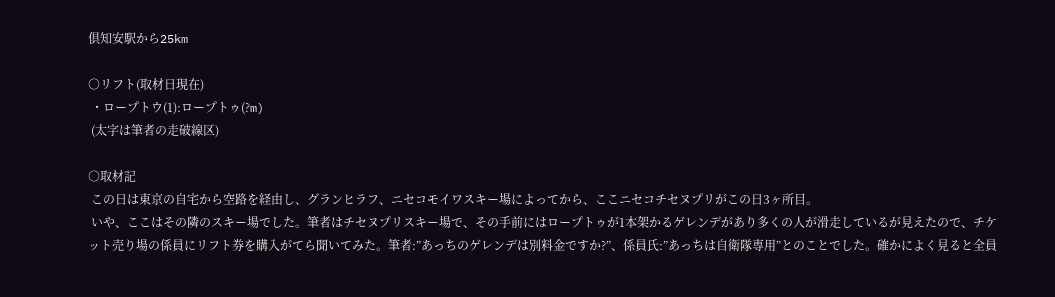倶知安駅から25km

○リフト(取材日現在)
 ・ロープトウ(1):ロープトゥ(?m)
 (太字は筆者の走破線区)

○取材記
 この日は東京の自宅から空路を経由し、グランヒラフ、ニセコモイワスキー場によってから、ここニセコチセヌプリがこの日3ヶ所目。
 いや、ここはその隣のスキー場でした。筆者はチセヌプリスキー場で、その手前にはロープトゥが1本架かるゲレンデがあり多くの人が滑走しているが見えたので、チケット売り場の係員にリフト券を購入がてら聞いてみた。筆者:”あっちのゲレンデは別料金ですか?”、係員氏:”あっちは自衛隊専用”とのことでした。確かによく見ると全員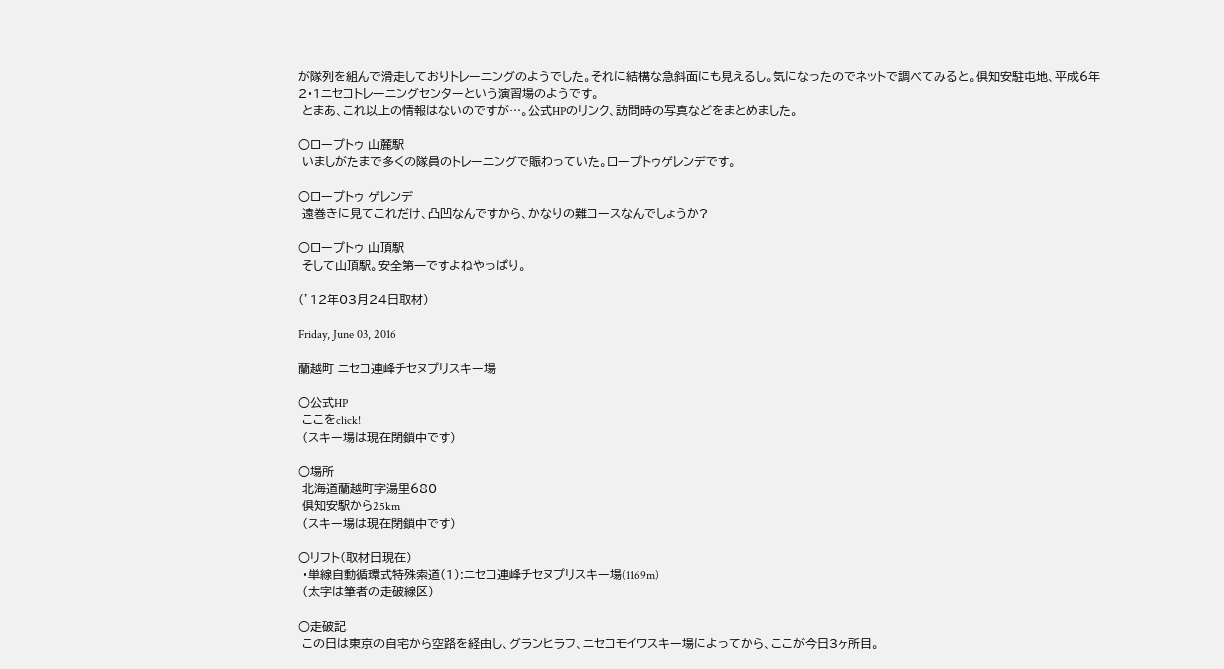が隊列を組んで滑走しておりトレーニングのようでした。それに結構な急斜面にも見えるし。気になったのでネットで調べてみると。倶知安駐屯地、平成6年2・1ニセコトレーニングセンターという演習場のようです。
 とまあ、これ以上の情報はないのですが…。公式HPのリンク、訪問時の写真などをまとめました。

○ロープトゥ 山麓駅
 いましがたまで多くの隊員のトレーニングで賑わっていた。ロープトゥゲレンデです。

○ロープトゥ ゲレンデ
 遠巻きに見てこれだけ、凸凹なんですから、かなりの難コースなんでしょうか?

○ロープトゥ 山頂駅
 そして山頂駅。安全第一ですよねやっぱり。

(’12年03月24日取材)

Friday, June 03, 2016

蘭越町 ニセコ連峰チセヌプリスキー場

○公式HP
 ここをclick!
 (スキー場は現在閉鎖中です)

○場所
 北海道蘭越町字湯里680
 倶知安駅から25km
 (スキー場は現在閉鎖中です)

○リフト(取材日現在)
 ・単線自動循環式特殊索道(1):ニセコ連峰チセヌプリスキー場(1169m)
 (太字は筆者の走破線区)

○走破記
 この日は東京の自宅から空路を経由し、グランヒラフ、ニセコモイワスキー場によってから、ここが今日3ヶ所目。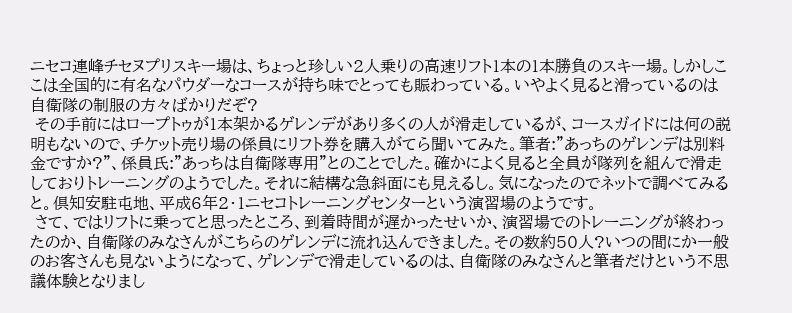ニセコ連峰チセヌプリスキー場は、ちょっと珍しい2人乗りの高速リフト1本の1本勝負のスキー場。しかしここは全国的に有名なパウダーなコースが持ち味でとっても賑わっている。いやよく見ると滑っているのは自衛隊の制服の方々ばかりだぞ?
 その手前にはロープトゥが1本架かるゲレンデがあり多くの人が滑走しているが、コースガイドには何の説明もないので、チケット売り場の係員にリフト券を購入がてら聞いてみた。筆者:”あっちのゲレンデは別料金ですか?”、係員氏:”あっちは自衛隊専用”とのことでした。確かによく見ると全員が隊列を組んで滑走しておりトレーニングのようでした。それに結構な急斜面にも見えるし。気になったのでネットで調べてみると。倶知安駐屯地、平成6年2・1ニセコトレーニングセンターという演習場のようです。
 さて、ではリフトに乗ってと思ったところ、到着時間が遅かったせいか、演習場でのトレーニングが終わったのか、自衛隊のみなさんがこちらのゲレンデに流れ込んできました。その数約50人?いつの間にか一般のお客さんも見ないようになって、ゲレンデで滑走しているのは、自衛隊のみなさんと筆者だけという不思議体験となりまし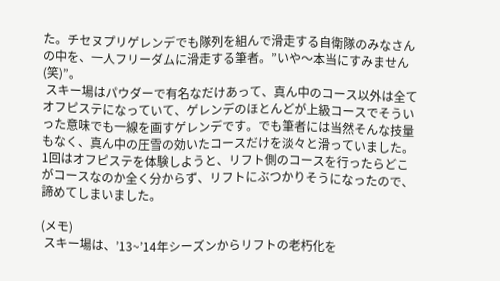た。チセヌプリゲレンデでも隊列を組んで滑走する自衛隊のみなさんの中を、一人フリーダムに滑走する筆者。”いや〜本当にすみません(笑)”。
 スキー場はパウダーで有名なだけあって、真ん中のコース以外は全てオフピステになっていて、ゲレンデのほとんどが上級コースでそういった意味でも一線を画すゲレンデです。でも筆者には当然そんな技量もなく、真ん中の圧雪の効いたコースだけを淡々と滑っていました。1回はオフピステを体験しようと、リフト側のコースを行ったらどこがコースなのか全く分からず、リフトにぶつかりそうになったので、諦めてしまいました。

(メモ)
 スキー場は、’13~’14年シーズンからリフトの老朽化を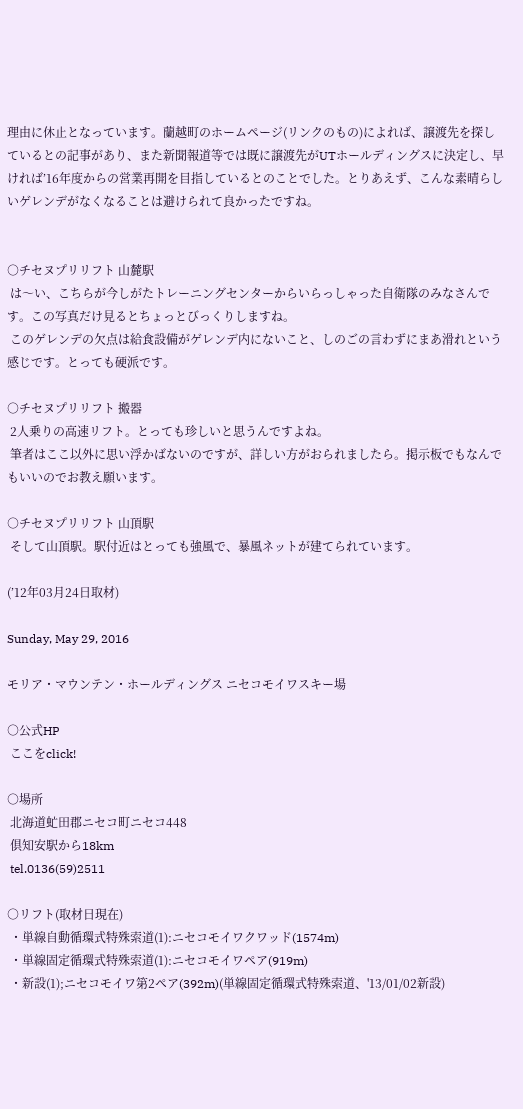理由に休止となっています。蘭越町のホームページ(リンクのもの)によれば、譲渡先を探しているとの記事があり、また新聞報道等では既に譲渡先がUTホールディングスに決定し、早ければ’16年度からの営業再開を目指しているとのことでした。とりあえず、こんな素晴らしいゲレンデがなくなることは避けられて良かったですね。


○チセヌプリリフト 山麓駅
 は〜い、こちらが今しがたトレーニングセンターからいらっしゃった自衛隊のみなさんです。この写真だけ見るとちょっとびっくりしますね。
 このゲレンデの欠点は給食設備がゲレンデ内にないこと、しのごの言わずにまあ滑れという感じです。とっても硬派です。

○チセヌプリリフト 搬器
 2人乗りの高速リフト。とっても珍しいと思うんですよね。
 筆者はここ以外に思い浮かばないのですが、詳しい方がおられましたら。掲示板でもなんでもいいのでお教え願います。

○チセヌプリリフト 山頂駅
 そして山頂駅。駅付近はとっても強風で、暴風ネットが建てられています。

(’12年03月24日取材)

Sunday, May 29, 2016

モリア・マウンテン・ホールディングス ニセコモイワスキー場

○公式HP
 ここをclick!

○場所
 北海道虻田郡ニセコ町ニセコ448
 倶知安駅から18km
 tel.0136(59)2511

○リフト(取材日現在)
 ・単線自動循環式特殊索道(1):ニセコモイワクワッド(1574m)
 ・単線固定循環式特殊索道(1):ニセコモイワペア(919m)
 ・新設(1);ニセコモイワ第2ペア(392m)(単線固定循環式特殊索道、'13/01/02新設)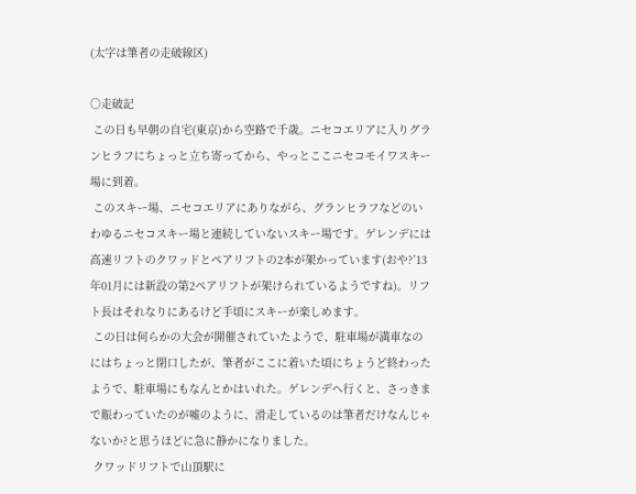(太字は筆者の走破線区)

○走破記
 この日も早朝の自宅(東京)から空路で千歳。ニセコエリアに入りグランヒラフにちょっと立ち寄ってから、やっとここニセコモイワスキー場に到着。
 このスキー場、ニセコエリアにありながら、グランヒラフなどのいわゆるニセコスキー場と連続していないスキー場です。ゲレンデには高速リフトのクワッドとペアリフトの2本が架かっています(おや?’13年01月には新設の第2ペアリフトが架けられているようですね)。リフト長はそれなりにあるけど手頃にスキーが楽しめます。
 この日は何らかの大会が開催されていたようで、駐車場が満車なのにはちょっと閉口したが、筆者がここに着いた頃にちょうど終わったようで、駐車場にもなんとかはいれた。ゲレンデへ行くと、さっきまで賑わっていたのが嘘のように、滑走しているのは筆者だけなんじゃないか?と思うほどに急に静かになりました。
 クワッドリフトで山頂駅に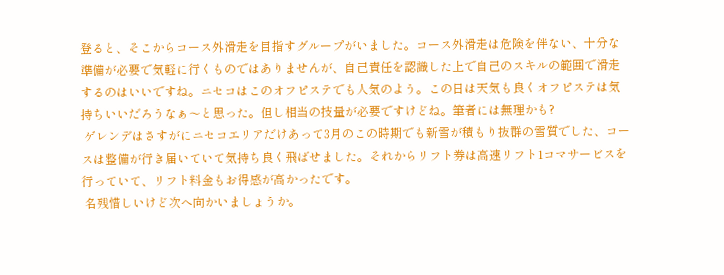登ると、そこからコース外滑走を目指すグループがいました。コース外滑走は危険を伴ない、十分な準備が必要で気軽に行くものではありませんが、自己責任を認識した上で自己のスキルの範囲で滑走するのはいいですね。ニセコはこのオフピステでも人気のよう。この日は天気も良くオフピステは気持ちいいだろうなぁ〜と思った。但し相当の技量が必要ですけどね。筆者には無理かも?
 ゲレンデはさすがにニセコエリアだけあって3月のこの時期でも新雪が積もり抜群の雪質でした、コースは整備が行き届いていて気持ち良く飛ばせました。それからリフト券は高速リフト1コマサービスを行っていて、リフト料金もお得感が高かったです。
 名残惜しいけど次へ向かいましょうか。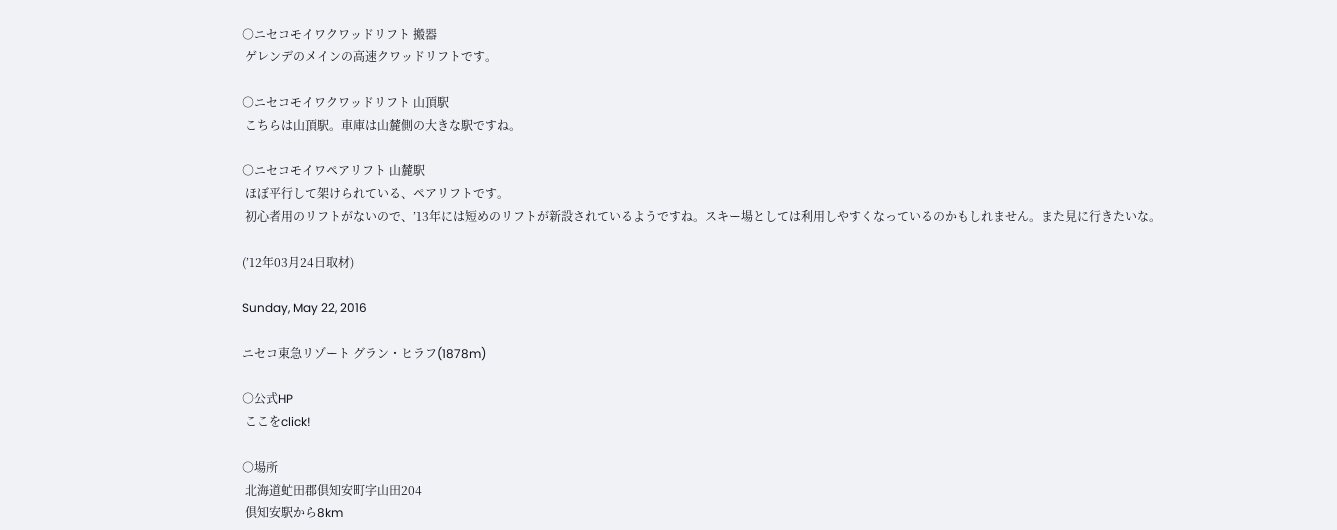○ニセコモイワクワッドリフト 搬器
 ゲレンデのメインの高速クワッドリフトです。

○ニセコモイワクワッドリフト 山頂駅
 こちらは山頂駅。車庫は山麓側の大きな駅ですね。

○ニセコモイワペアリフト 山麓駅
 ほぼ平行して架けられている、ペアリフトです。
 初心者用のリフトがないので、’13年には短めのリフトが新設されているようですね。スキー場としては利用しやすくなっているのかもしれません。また見に行きたいな。

(’12年03月24日取材)

Sunday, May 22, 2016

ニセコ東急リゾート グラン・ヒラフ(1878m)

○公式HP
 ここをclick!

○場所
 北海道虻田郡倶知安町字山田204
 倶知安駅から8km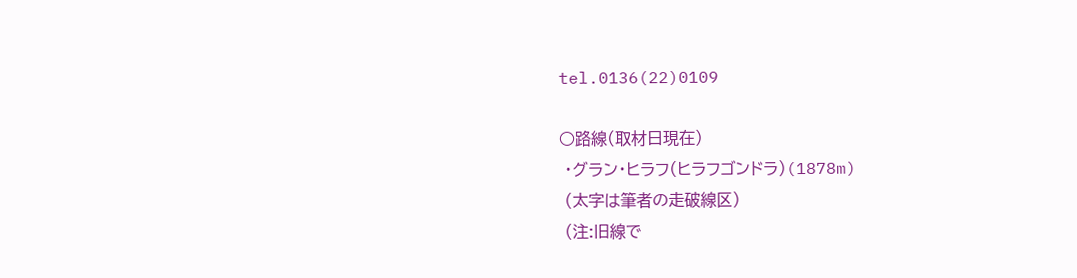tel.0136(22)0109

○路線(取材日現在)
 ・グラン・ヒラフ(ヒラフゴンドラ)(1878m)
 (太字は筆者の走破線区)
 (注:旧線で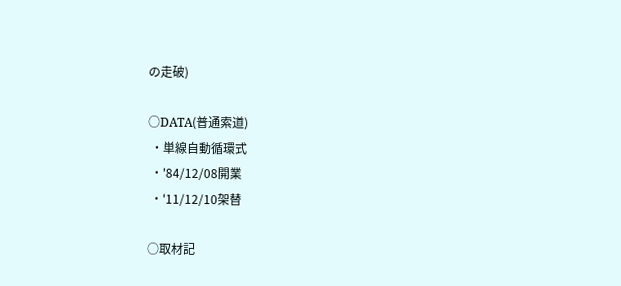の走破)

○DATA(普通索道)
 ・単線自動循環式
 ・'84/12/08開業
 ・'11/12/10架替

○取材記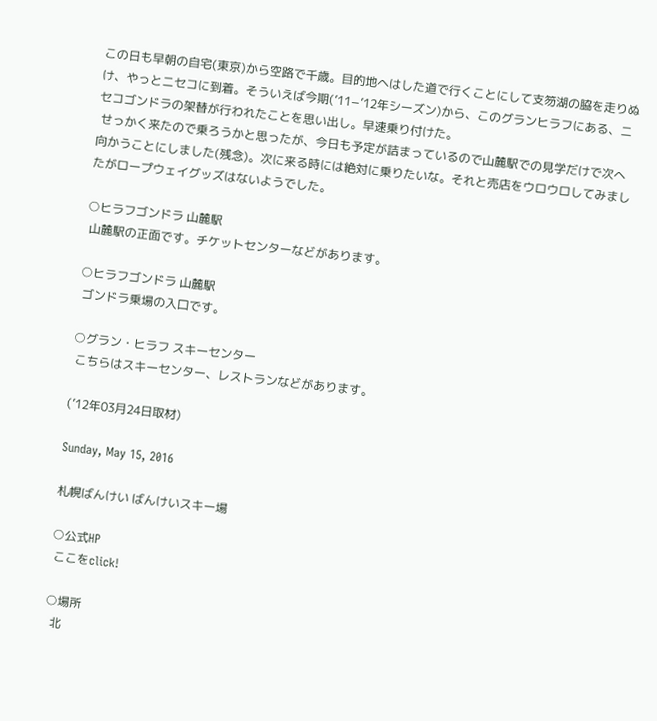この日も早朝の自宅(東京)から空路で千歳。目的地へはした道で行くことにして支笏湖の脇を走りぬけ、やっとニセコに到着。そういえば今期(’11−’12年シーズン)から、このグランヒラフにある、ニセコゴンドラの架替が行われたことを思い出し。早速乗り付けた。
 せっかく来たので乗ろうかと思ったが、今日も予定が詰まっているので山麓駅での見学だけで次へ向かうことにしました(残念)。次に来る時には絶対に乗りたいな。それと売店をウロウロしてみましたがロープウェイグッズはないようでした。

○ヒラフゴンドラ 山麓駅
 山麓駅の正面です。チケットセンターなどがあります。

○ヒラフゴンドラ 山麓駅
 ゴンドラ乗場の入口です。

○グラン・ヒラフ スキーセンター
 こちらはスキーセンター、レストランなどがあります。

(’12年03月24日取材)

Sunday, May 15, 2016

札幌ばんけい ばんけいスキー場

○公式HP
 ここをclick!

○場所
  北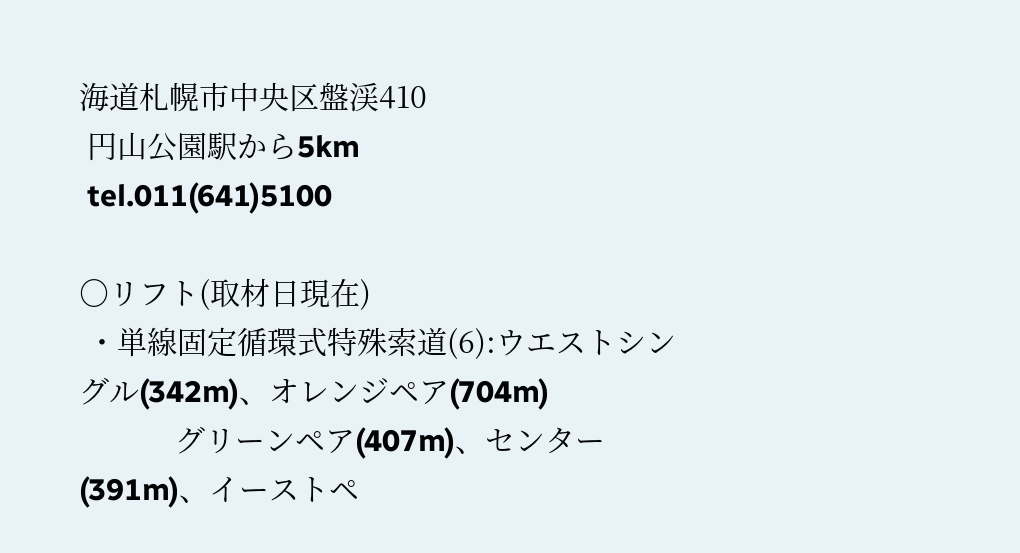海道札幌市中央区盤渓410
 円山公園駅から5km
 tel.011(641)5100

○リフト(取材日現在)
 ・単線固定循環式特殊索道(6):ウエストシングル(342m)、オレンジペア(704m)
            グリーンペア(407m)、センター(391m)、イーストペ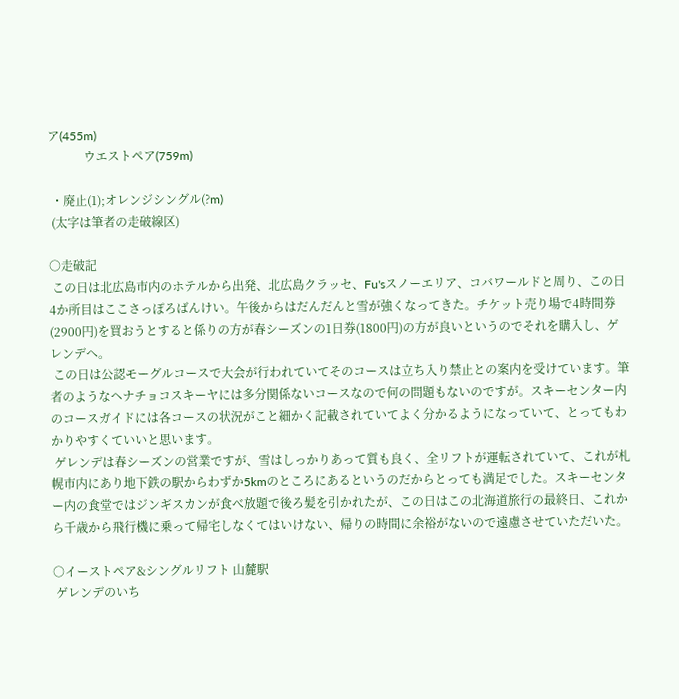ア(455m)
            ウエストペア(759m)

 ・廃止(1);オレンジシングル(?m)
 (太字は筆者の走破線区)

○走破記
 この日は北広島市内のホテルから出発、北広島クラッセ、Fu'sスノーエリア、コバワールドと周り、この日4か所目はここさっぽろばんけい。午後からはだんだんと雪が強くなってきた。チケット売り場で4時間券(2900円)を買おうとすると係りの方が春シーズンの1日券(1800円)の方が良いというのでそれを購入し、ゲレンデへ。
 この日は公認モーグルコースで大会が行われていてそのコースは立ち入り禁止との案内を受けています。筆者のようなヘナチョコスキーヤには多分関係ないコースなので何の問題もないのですが。スキーセンター内のコースガイドには各コースの状況がこと細かく記載されていてよく分かるようになっていて、とってもわかりやすくていいと思います。
 ゲレンデは春シーズンの営業ですが、雪はしっかりあって質も良く、全リフトが運転されていて、これが札幌市内にあり地下鉄の駅からわずか5kmのところにあるというのだからとっても満足でした。スキーセンター内の食堂ではジンギスカンが食べ放題で後ろ髪を引かれたが、この日はこの北海道旅行の最終日、これから千歳から飛行機に乗って帰宅しなくてはいけない、帰りの時間に余裕がないので遠慮させていただいた。

○イーストペア&シングルリフト 山麓駅
 ゲレンデのいち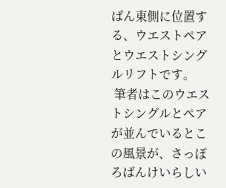ばん東側に位置する、ウエストペアとウエストシングルリフトです。
 筆者はこのウエストシングルとペアが並んでいるとこの風景が、さっぽろばんけいらしい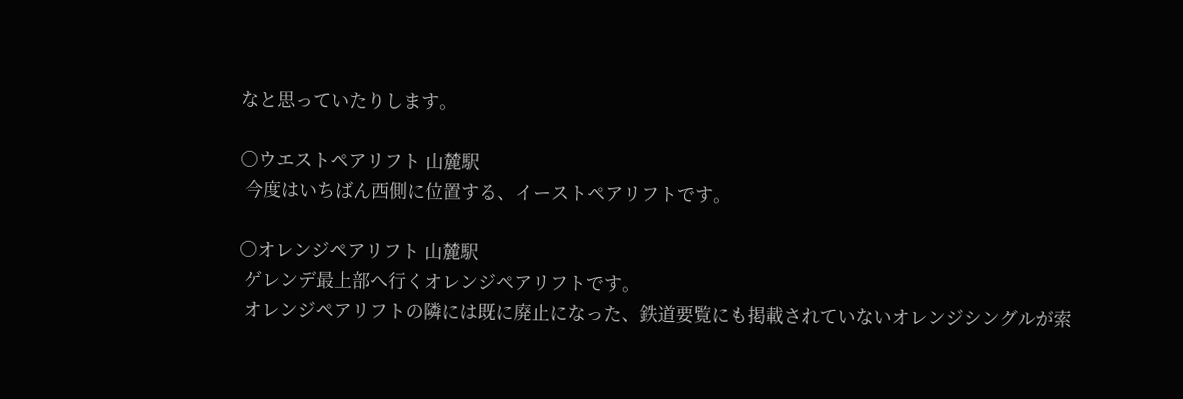なと思っていたりします。

○ウエストペアリフト 山麓駅
 今度はいちばん西側に位置する、イーストペアリフトです。

○オレンジペアリフト 山麓駅
 ゲレンデ最上部へ行くオレンジペアリフトです。
 オレンジペアリフトの隣には既に廃止になった、鉄道要覧にも掲載されていないオレンジシングルが索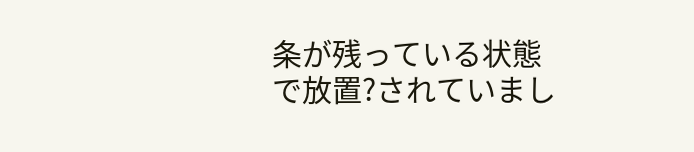条が残っている状態で放置?されていまし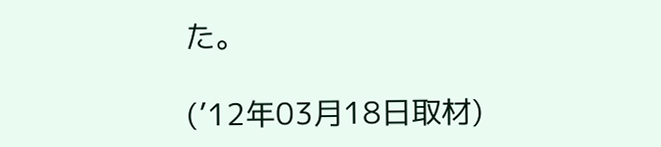た。

(’12年03月18日取材)